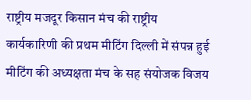राष्ट्रीय मजदूर किसान मंच की राष्ट्रीय कार्यकारिणी की प्रथम मीटिंग दिल्ली में संपन्न हुई मीटिंग की अध्यक्षता मंच के सह संयोजक विजय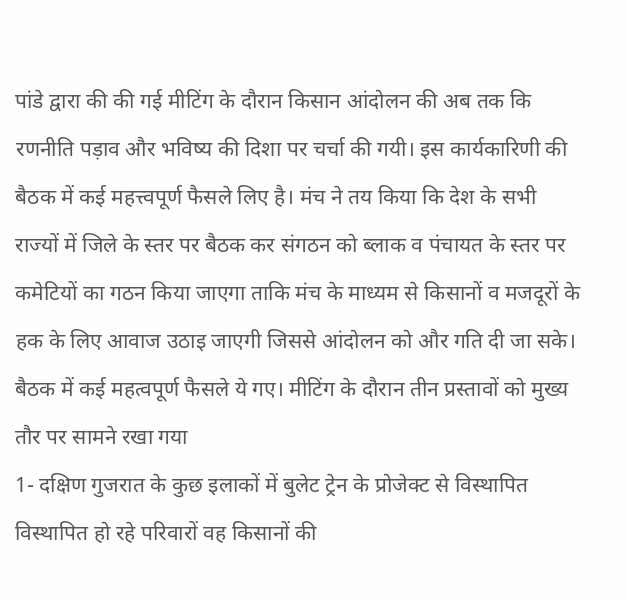पांडे द्वारा की की गई मीटिंग के दौरान किसान आंदोलन की अब तक कि रणनीति पड़ाव और भविष्य की दिशा पर चर्चा की गयी। इस कार्यकारिणी की बैठक में कई महत्त्वपूर्ण फैसले लिए है। मंच ने तय किया कि देश के सभी राज्यों में जिले के स्तर पर बैठक कर संगठन को ब्लाक व पंचायत के स्तर पर कमेटियों का गठन किया जाएगा ताकि मंच के माध्यम से किसानों व मजदूरों के हक के लिए आवाज उठाइ जाएगी जिससे आंदोलन को और गति दी जा सके।
बैठक में कई महत्वपूर्ण फैसले ये गए। मीटिंग के दौरान तीन प्रस्तावों को मुख्य तौर पर सामने रखा गया
1- दक्षिण गुजरात के कुछ इलाकों में बुलेट ट्रेन के प्रोजेक्ट से विस्थापित विस्थापित हो रहे परिवारों वह किसानों की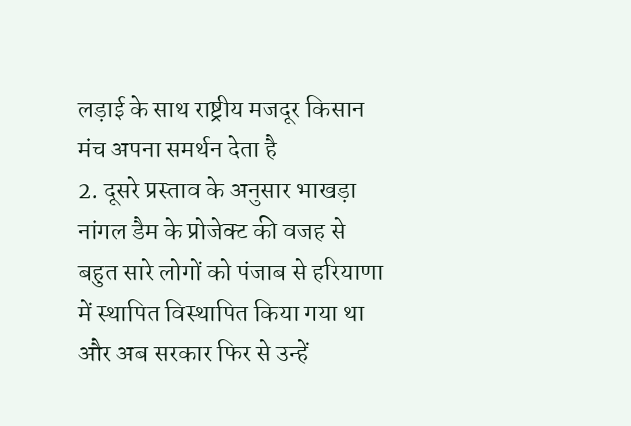लड़ाई के साथ राष्ट्रीय मजदूर किसान मंच अपना समर्थन देता है
2. दूसरे प्रस्ताव के अनुसार भाखड़ा नांगल डैम के प्रोजेक्ट की वजह से बहुत सारे लोगों को पंजाब से हरियाणा में स्थापित विस्थापित किया गया था और अब सरकार फिर से उन्हें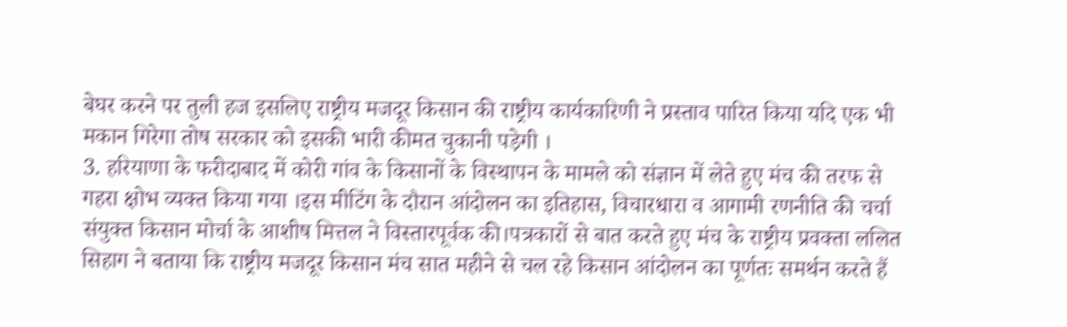बेघर करने पर तुली हज इसलिए राष्ट्रीय मजदूर किसान की राष्ट्रीय कार्यकारिणी ने प्रस्ताव पारित किया यदि एक भी मकान गिरेगा तोष सरकार को इसकी भारी कीमत चुकानी पड़ेगी ।
3. हरियाणा के फरीदाबाद में कोरी गांव के किसानों के विस्थापन के मामले को संज्ञान में लेते हुए मंच की तरफ से गहरा क्षोभ व्यक्त किया गया ।इस मीटिंग के दौरान आंदोलन का इतिहास, विचारधारा व आगामी रणनीति की चर्चा संयुक्त किसान मोर्चा के आशीष मित्तल ने विस्तारपूर्वक की।पत्रकारों से बात करते हुए मंच के राष्ट्रीय प्रवक्ता ललित सिहाग ने बताया कि राष्ट्रीय मजदूर किसान मंच सात महीने से चल रहे किसान आंदोलन का पूर्णतः समर्थन करते हैं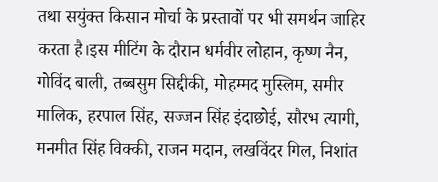तथा सयुंक्त किसान मोर्चा के प्रस्तावों पर भी समर्थन जाहिर करता है।इस मीटिंग के दौरान धर्मवीर लोहान, कृष्ण नैन, गोविंद बाली, तब्बसुम सिद्दीकी, मोहम्मद मुस्लिम, समीर मालिक, हरपाल सिंह, सज्जन सिंह इंदाछोई, सौरभ त्यागी, मनमीत सिंह विक्की, राजन मदान, लखविंदर गिल, निशांत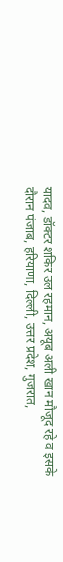यादव, डॉक्टर शकिर उल रहमान, अयूब अली खान मौजूद रहे व इसके दौरान पंजाब, हरियाणा, दिल्ली, उत्तर प्रदेश, गुजरात,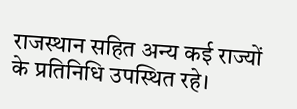राजस्थान सहित अन्य कई राज्यों के प्रतिनिधि उपस्थित रहे।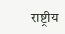राष्ट्रीय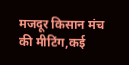मजदूर किसान मंच की मीटिंग,कई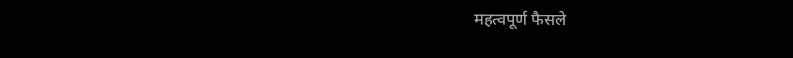महत्वपूर्ण फैसले